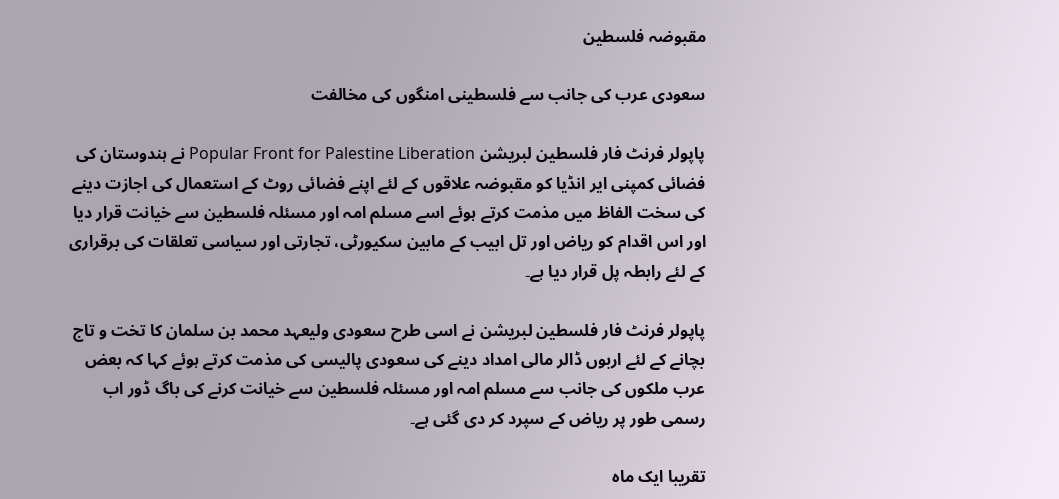مقبوضہ فلسطین

سعودی عرب کی جانب سے فلسطینی امنگوں کی مخالفت

پاپولر فرنٹ فار فلسطین لبریشن Popular Front for Palestine Liberation نے ہندوستان کی فضائی کمپنی ایر انڈیا کو مقبوضہ علاقوں کے لئے اپنے فضائی روٹ کے استعمال کی اجازت دینے کی سخت الفاظ میں مذمت کرتے ہوئے اسے مسلم امہ اور مسئلہ فلسطین سے خیانت قرار دیا اور اس اقدام کو ریاض اور تل ابیب کے مابین سکیورٹی، تجارتی اور سیاسی تعلقات کی برقراری کے لئے رابطہ پل قرار دیا ہے۔

پاپولر فرنٹ فار فلسطین لبریشن نے اسی طرح سعودی ولیعہد محمد بن سلمان کا تخت و تاج بچانے کے لئے اربوں ڈالر مالی امداد دینے کی سعودی پالیسی کی مذمت کرتے ہوئے کہا کہ بعض عرب ملکوں کی جانب سے مسلم امہ اور مسئلہ فلسطین سے خیانت کرنے کی باگ ڈور اب رسمی طور پر ریاض کے سپرد کر دی گئی ہے۔

تقریبا ایک ماہ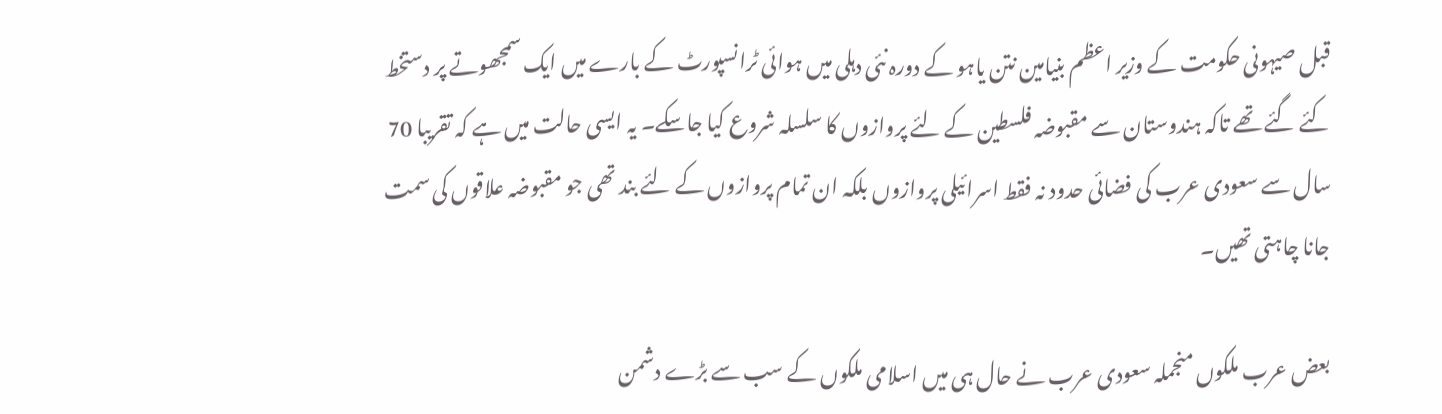قبل صیہونی حکومت کے وزیر اعظم بنیامین نتن یاہو کے دورہ نئی دہلی میں ہوائی ٹرانسپورٹ کے بارے میں ایک سمجھوتے پر دستخط کئے گئے تھے تاکہ ہندوستان سے مقبوضہ فلسطین کے لئے پروازوں کا سلسلہ شروع کیا جاسکے۔ یہ ایسی حالت میں ہے کہ تقریبا 70 سال سے سعودی عرب کی فضائی حدود نہ فقط اسرائیلی پروازوں بلکہ ان تمام پروازوں کے لئے بند تھی جو مقبوضہ علاقوں کی سمت جانا چاہتی تھیں۔

بعض عرب ملکوں منجملہ سعودی عرب نے حال ہی میں اسلامی ملکوں کے سب سے بڑے دشمن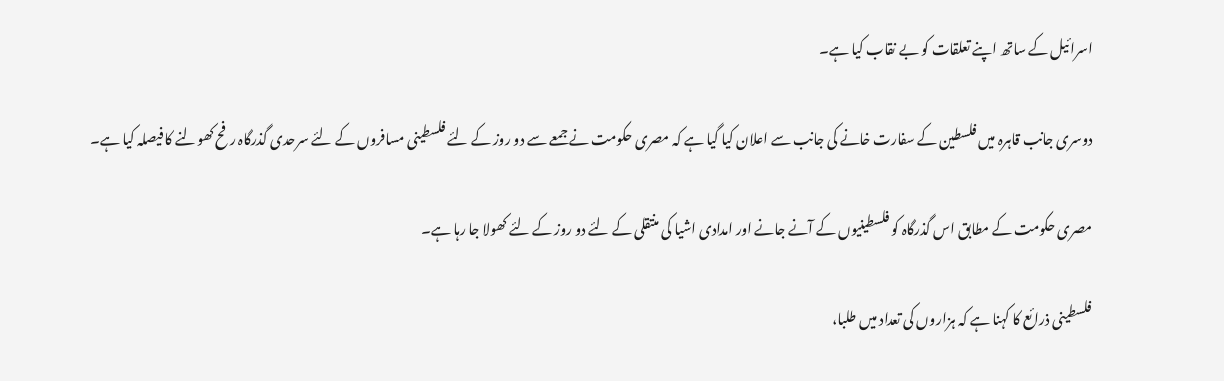اسرائیل کے ساتھ اپنے تعلقات کو بے نقاب کیا ہے۔

دوسری جانب قاہرہ میں فلسطین کے سفارت خانے کی جانب سے اعلان کیا گیا ہے کہ مصری حکومت نے جمعے سے دو روز کے لئے فلسطینی مسافروں کے لئے سرحدی گذرگاہ رفح کھولنے کا فیصلہ کیا ہے۔

مصری حکومت کے مطابق اس گذرگاہ کو فلسطینیوں کے آنے جانے اور امدادی اشیا کی منتقلی کے لئے دو روز کے لئے کھولا جا رہا ہے۔

فلسطینی ذرائع کا کہنا ہے کہ ہزاروں کی تعداد میں طلبا،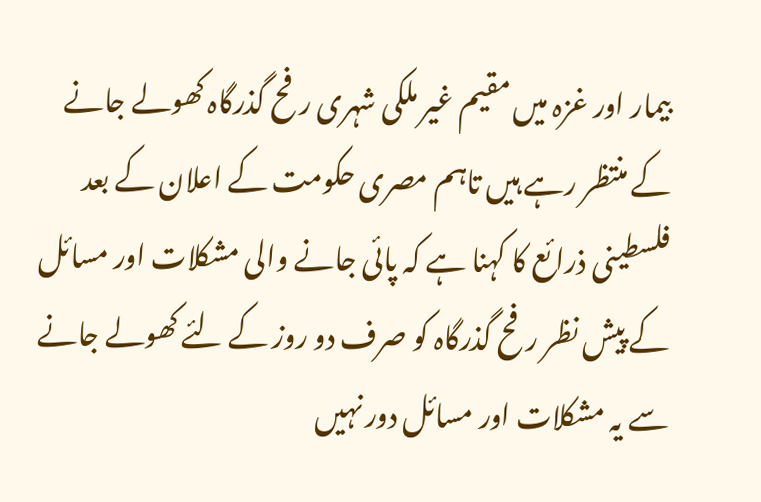بیمار اور غزہ میں مقیم غیر ملکی شہری رفح گذرگاہ کھولے جانے کے منتظر رہے ہیں تاہم مصری حکومت کے اعلان کے بعد فلسطینی ذرائع کا کہنا ہے کہ پائی جانے والی مشکلات اور مسائل کے پیش نظر رفح گذرگاہ کو صرف دو روز کے لئے کھولے جانے سے یہ مشکلات اور مسائل دور نہیں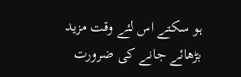ہو سکتے اس لئے وقت مزید بڑھائے جانے کی ضرورت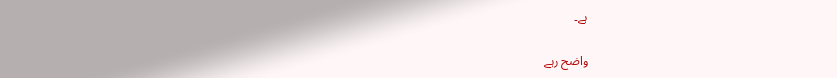ہے۔

واضح رہے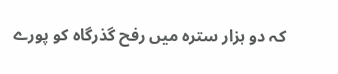کہ دو ہزار سترہ میں رفح گذرگاہ کو پورے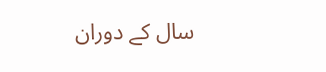سال کے دوران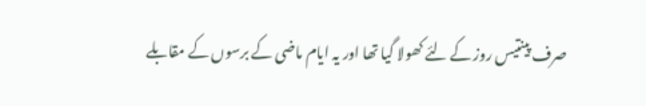صرف پینتیس روز کے لئے کھولا گیا تھا اور یہ ایام ماضی کے برسوں کے مقابلے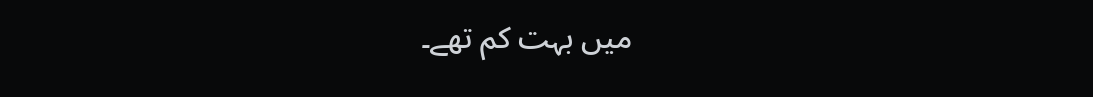میں بہت کم تھے۔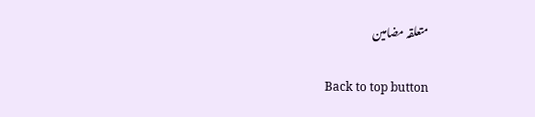متعلقہ مضامین

Back to top button